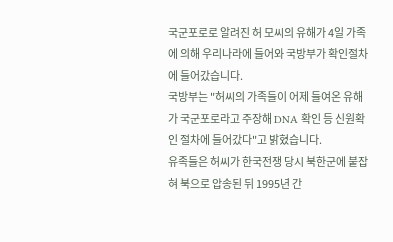국군포로로 알려진 허 모씨의 유해가 4일 가족에 의해 우리나라에 들어와 국방부가 확인절차에 들어갔습니다.
국방부는 "허씨의 가족들이 어제 들여온 유해가 국군포로라고 주장해 DNA 확인 등 신원확인 절차에 들어갔다"고 밝혔습니다.
유족들은 허씨가 한국전쟁 당시 북한군에 붙잡혀 북으로 압송된 뒤 1995년 간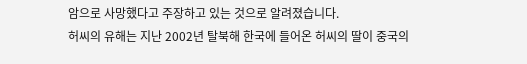암으로 사망했다고 주장하고 있는 것으로 알려졌습니다.
허씨의 유해는 지난 2002년 탈북해 한국에 들어온 허씨의 딸이 중국의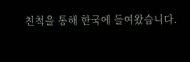친척을 통해 한국에 들여왔습니다.